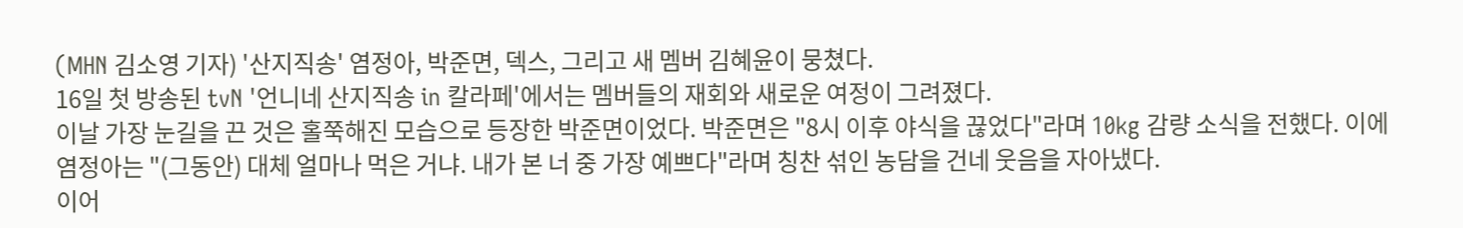(MHN 김소영 기자) '산지직송' 염정아, 박준면, 덱스, 그리고 새 멤버 김혜윤이 뭉쳤다.
16일 첫 방송된 tvN '언니네 산지직송 in 칼라페'에서는 멤버들의 재회와 새로운 여정이 그려졌다.
이날 가장 눈길을 끈 것은 홀쭉해진 모습으로 등장한 박준면이었다. 박준면은 "8시 이후 야식을 끊었다"라며 10kg 감량 소식을 전했다. 이에 염정아는 "(그동안) 대체 얼마나 먹은 거냐. 내가 본 너 중 가장 예쁘다"라며 칭찬 섞인 농담을 건네 웃음을 자아냈다.
이어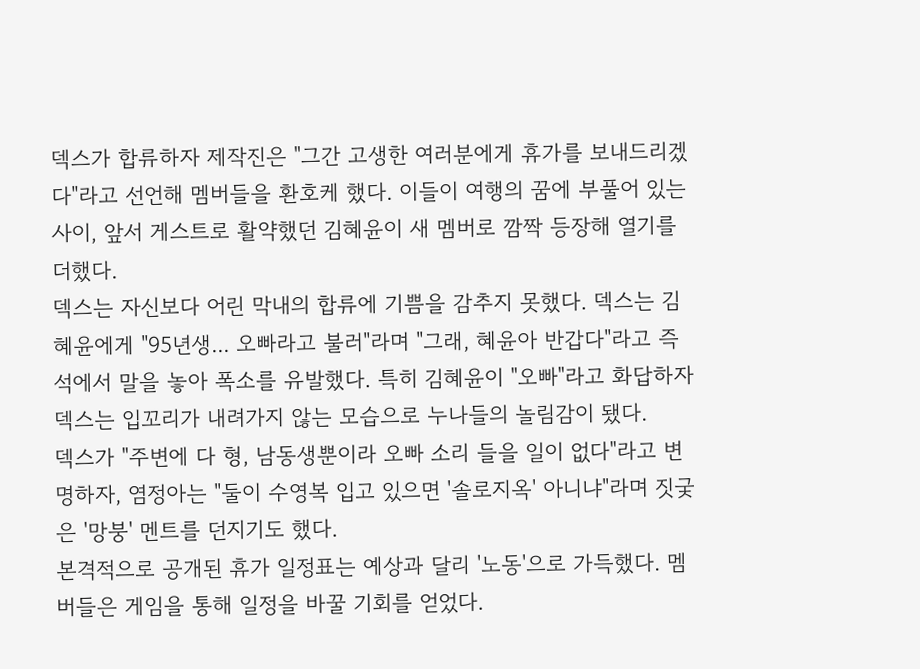덱스가 합류하자 제작진은 "그간 고생한 여러분에게 휴가를 보내드리겠다"라고 선언해 멤버들을 환호케 했다. 이들이 여행의 꿈에 부풀어 있는 사이, 앞서 게스트로 활약했던 김혜윤이 새 멤버로 깜짝 등장해 열기를 더했다.
덱스는 자신보다 어린 막내의 합류에 기쁨을 감추지 못했다. 덱스는 김혜윤에게 "95년생... 오빠라고 불러"라며 "그래, 혜윤아 반갑다"라고 즉석에서 말을 놓아 폭소를 유발했다. 특히 김혜윤이 "오빠"라고 화답하자 덱스는 입꼬리가 내려가지 않는 모습으로 누나들의 놀림감이 됐다.
덱스가 "주변에 다 형, 남동생뿐이라 오빠 소리 들을 일이 없다"라고 변명하자, 염정아는 "둘이 수영복 입고 있으면 '솔로지옥' 아니냐"라며 짓궂은 '망붕' 멘트를 던지기도 했다.
본격적으로 공개된 휴가 일정표는 예상과 달리 '노동'으로 가득했다. 멤버들은 게임을 통해 일정을 바꿀 기회를 얻었다.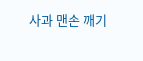사과 맨손 깨기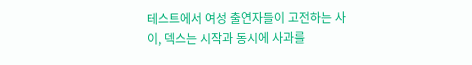테스트에서 여성 출연자들이 고전하는 사이, 덱스는 시작과 동시에 사과를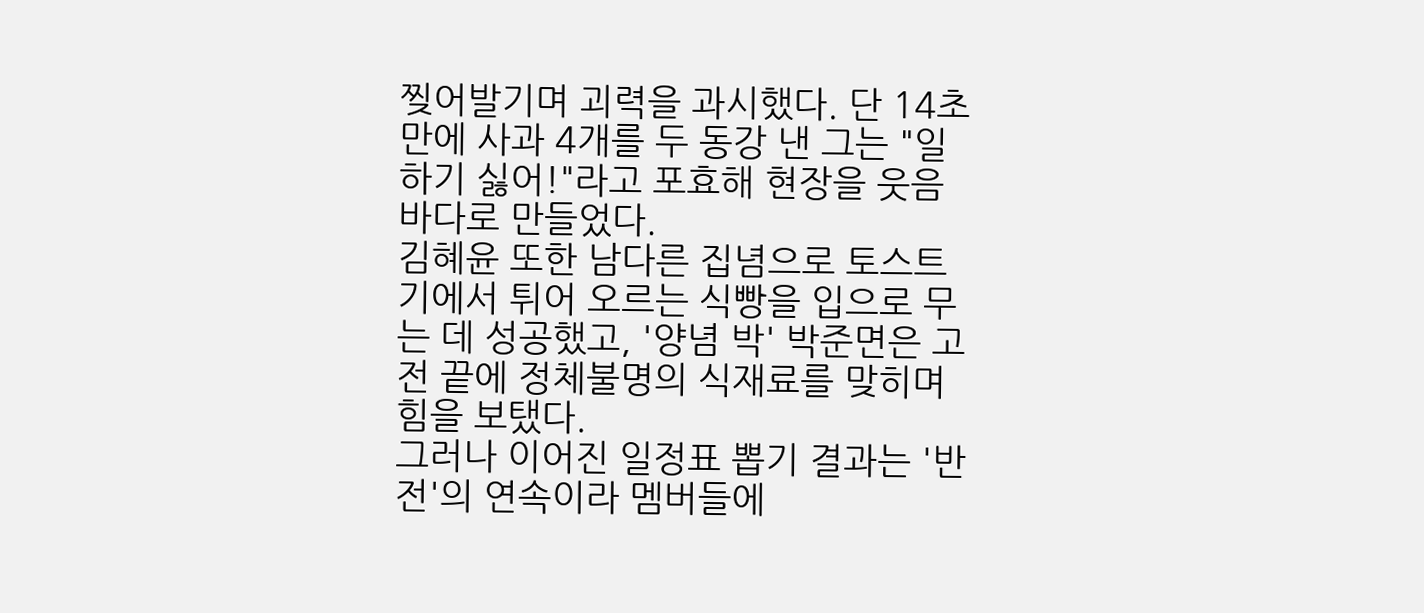찢어발기며 괴력을 과시했다. 단 14초 만에 사과 4개를 두 동강 낸 그는 "일하기 싫어!"라고 포효해 현장을 웃음바다로 만들었다.
김혜윤 또한 남다른 집념으로 토스트기에서 튀어 오르는 식빵을 입으로 무는 데 성공했고, '양념 박' 박준면은 고전 끝에 정체불명의 식재료를 맞히며 힘을 보탰다.
그러나 이어진 일정표 뽑기 결과는 '반전'의 연속이라 멤버들에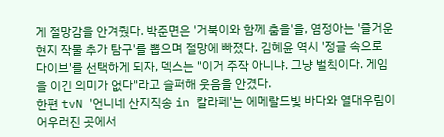게 절망감을 안겨줬다. 박준면은 '거북이와 함께 춤을'을, 염정아는 '즐거운 현지 작물 추가 탐구'를 뽑으며 절망에 빠졌다. 김혜윤 역시 '정글 속으로 다이브'를 선택하게 되자, 덱스는 "이거 주작 아니냐. 그냥 벌칙이다. 게임을 이긴 의미가 없다"라고 슬퍼해 웃음을 안겼다.
한편 tvN '언니네 산지직송 in 칼라페'는 에메랄드빛 바다와 열대우림이 어우러진 곳에서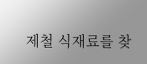제철 식재료를 찾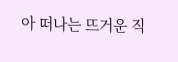아 떠나는 뜨거운 직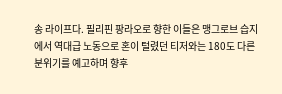송 라이프다. 필리핀 팡라오로 향한 이들은 맹그로브 습지에서 역대급 노동으로 혼이 털렸던 티저와는 180도 다른 분위기를 예고하며 향후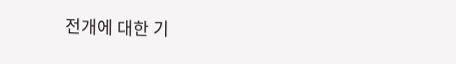전개에 대한 기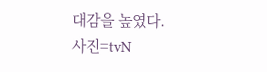대감을 높였다.
사진=tvN